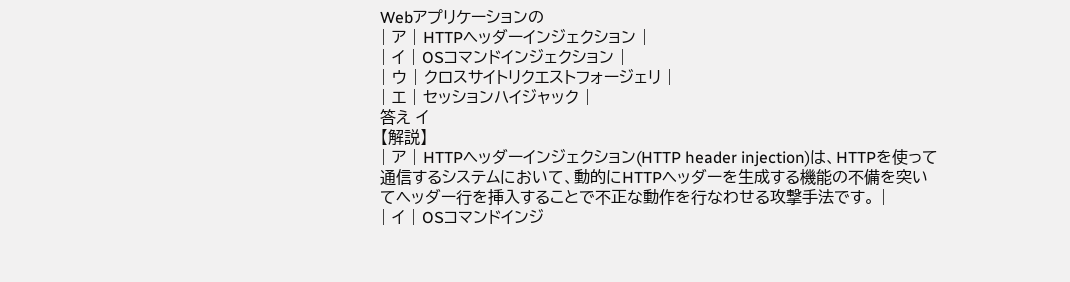Webアプリケーションの
| ア | HTTPヘッダーインジェクション |
| イ | OSコマンドインジェクション |
| ウ | クロスサイトリクエストフォージェリ |
| エ | セッションハイジャック |
答え イ
【解説】
| ア | HTTPヘッダーインジェクション(HTTP header injection)は、HTTPを使って通信するシステムにおいて、動的にHTTPヘッダーを生成する機能の不備を突いてヘッダー行を挿入することで不正な動作を行なわせる攻撃手法です。 |
| イ | OSコマンドインジ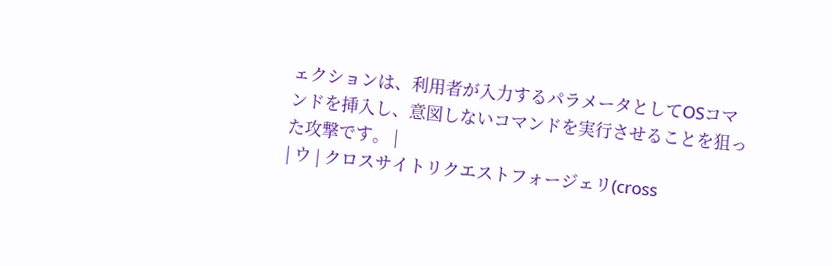ェクションは、利用者が入力するパラメータとしてOSコマンドを挿入し、意図しないコマンドを実行させることを狙った攻撃です。 |
| ウ | クロスサイトリクエストフォージェリ(cross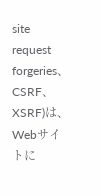site request forgeries、CSRF、XSRF)は、Webサイトに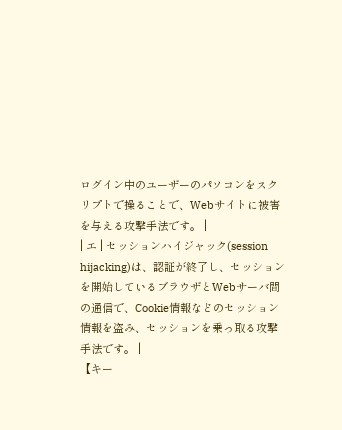ログイン中のユーザーのパソコンをスクリプトで操ることで、Webサイトに被害を与える攻撃手法です。 |
| エ | セッションハイジャック(session hijacking)は、認証が終了し、セッションを開始しているブラウザとWebサーバ間の通信で、Cookie情報などのセッション情報を盗み、セッションを乗っ取る攻撃手法です。 |
【キー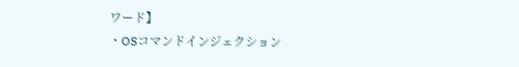ワード】
・OSコマンドインジェクション